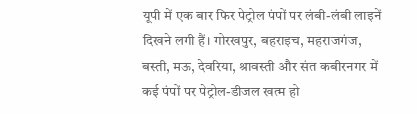यूपी में एक बार फिर पेट्रोल पंपों पर लंबी-लंबी लाइनें दिखने लगी हैं। गोरखपुर, बहराइच, महराजगंज, बस्ती, मऊ, देवरिया, श्रावस्ती और संत कबीरनगर में कई पंपों पर पेट्रोल-डीजल खत्म हो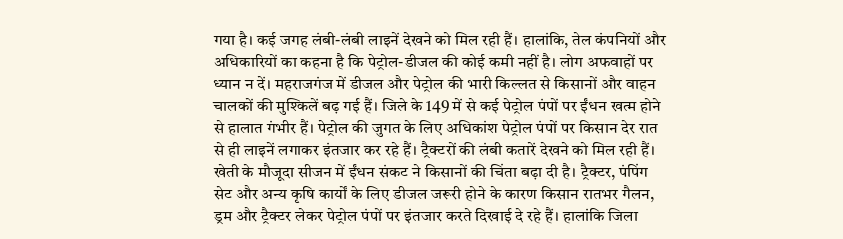गया है। कई जगह लंबी-लंबी लाइनें देखने को मिल रही हैं। हालांकि, तेल कंपनियों और अधिकारियों का कहना है कि पेट्रोल-डीजल की कोई कमी नहीं है। लोग अफवाहों पर ध्यान न दें। महराजगंज में डीजल और पेट्रोल की भारी किल्लत से किसानों और वाहन चालकों की मुश्किलें बढ़ गई हैं। जिले के 149 में से कई पेट्रोल पंपों पर ईंधन खत्म होने से हालात गंभीर हैं। पेट्रोल की जुगत के लिए अधिकांश पेट्रोल पंपों पर किसान देर रात से ही लाइनें लगाकर इंतजार कर रहे हैं। ट्रैक्टरों की लंबी कतारें देखने को मिल रही हैं। खेती के मौजूदा सीजन में ईंधन संकट ने किसानों की चिंता बढ़ा दी है। ट्रैक्टर, पंपिंग सेट और अन्य कृषि कार्यों के लिए डीजल जरूरी होने के कारण किसान रातभर गैलन, ड्रम और ट्रैक्टर लेकर पेट्रोल पंपों पर इंतजार करते दिखाई दे रहे हैं। हालांकि जिला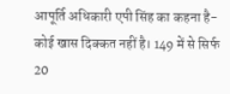आपूर्ति अधिकारी एपी सिंह का कहना है- कोई खास दिक्कत नहीं है। 149 में से सिर्फ 20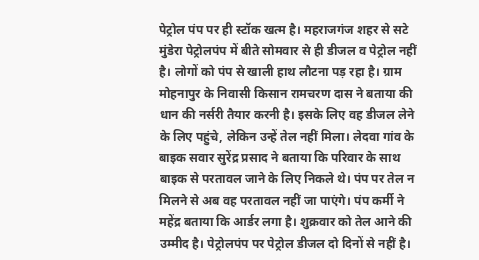पेट्रोल पंप पर ही स्टॉक खत्म है। महराजगंज शहर से सटे मुंडेरा पेट्रोलपंप में बीते सोमवार से ही डीजल व पेट्रोल नहीं है। लोगों को पंप से खाली हाथ लौटना पड़ रहा है। ग्राम मोहनापुर के निवासी किसान रामचरण दास ने बताया की धान की नर्सरी तैयार करनी है। इसके लिए वह डीजल लेने के लिए पहुंचे, लेकिन उन्हें तेल नहीं मिला। लेदवा गांव के बाइक सवार सुरेंद्र प्रसाद ने बताया कि परिवार के साथ बाइक से परतावल जाने के लिए निकले थे। पंप पर तेल न मिलने से अब वह परतावल नहीं जा पाएंगे। पंप कर्मी ने महेंद्र बताया कि आर्डर लगा है। शुक्रवार को तेल आने की उम्मीद है। पेट्रोलपंप पर पेट्रोल डीजल दो दिनों से नहीं है।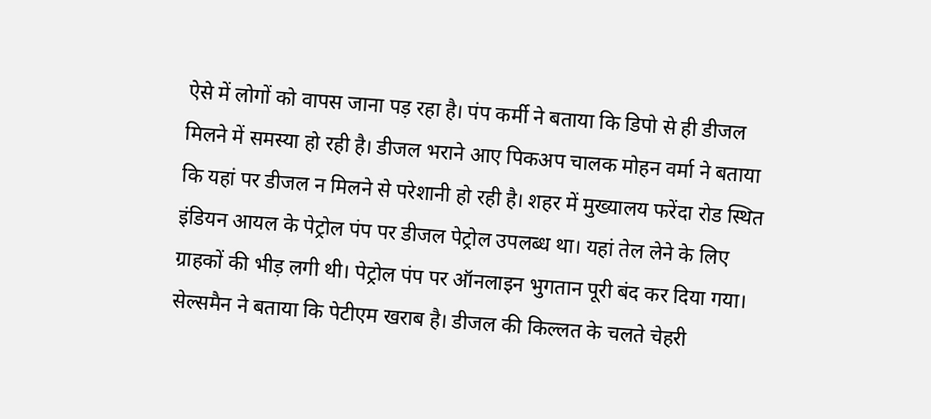ऐसे में लोगों को वापस जाना पड़ रहा है। पंप कर्मी ने बताया कि डिपो से ही डीजल मिलने में समस्या हो रही है। डीजल भराने आए पिकअप चालक मोहन वर्मा ने बताया कि यहां पर डीजल न मिलने से परेशानी हो रही है। शहर में मुख्यालय फरेंदा रोड स्थित इंडियन आयल के पेट्रोल पंप पर डीजल पेट्रोल उपलब्ध था। यहां तेल लेने के लिए ग्राहकों की भीड़ लगी थी। पेट्रोल पंप पर ऑनलाइन भुगतान पूरी बंद कर दिया गया। सेल्समैन ने बताया कि पेटीएम खराब है। डीजल की किल्लत के चलते चेहरी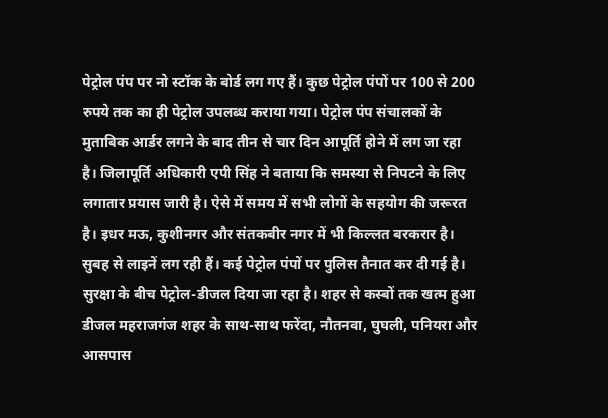पेट्रोल पंप पर नो स्टॉक के बोर्ड लग गए हैं। कुछ पेट्रोल पंपों पर 100 से 200 रुपये तक का ही पेट्रोल उपलब्ध कराया गया। पेट्रोल पंप संचालकों के मुताबिक आर्डर लगने के बाद तीन से चार दिन आपूर्ति होने में लग जा रहा है। जिलापूर्ति अधिकारी एपी सिंह ने बताया कि समस्या से निपटने के लिए लगातार प्रयास जारी है। ऐसे में समय में सभी लोगों के सहयोग की जरूरत है। इधर मऊ, कुशीनगर और संतकबीर नगर में भी किल्लत बरकरार है। सुबह से लाइनें लग रही हैं। कई पेट्रोल पंपों पर पुलिस तैनात कर दी गई है। सुरक्षा के बीच पेट्रोल-डीजल दिया जा रहा है। शहर से कस्बों तक खत्म हुआ डीजल महराजगंज शहर के साथ-साथ फरेंदा, नौतनवा, घुघली, पनियरा और आसपास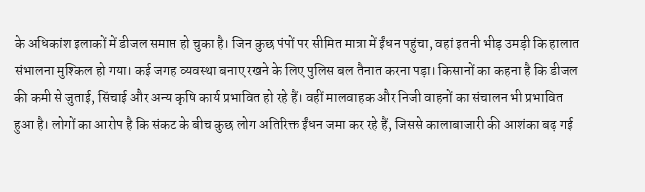के अधिकांश इलाकों में डीजल समाप्त हो चुका है। जिन कुछ पंपों पर सीमित मात्रा में ईंधन पहुंचा, वहां इतनी भीड़ उमड़ी कि हालात संभालना मुश्किल हो गया। कई जगह व्यवस्था बनाए रखने के लिए पुलिस बल तैनात करना पड़ा। किसानों का कहना है कि डीजल की कमी से जुताई, सिंचाई और अन्य कृषि कार्य प्रभावित हो रहे हैं। वहीं मालवाहक और निजी वाहनों का संचालन भी प्रभावित हुआ है। लोगों का आरोप है कि संकट के बीच कुछ लोग अतिरिक्त ईंधन जमा कर रहे हैं, जिससे कालाबाजारी की आशंका बढ़ गई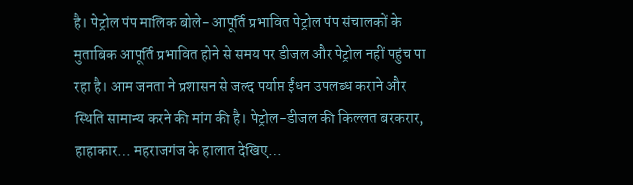है। पेट्रोल पंप मालिक बोले- आपूर्ति प्रभावित पेट्रोल पंप संचालकों के मुताबिक आपूर्ति प्रभावित होने से समय पर डीजल और पेट्रोल नहीं पहुंच पा रहा है। आम जनता ने प्रशासन से जल्द पर्याप्त ईंधन उपलब्ध कराने और स्थिति सामान्य करने की मांग की है। पेट्रोल-डीजल की किल्लत बरकरार, हाहाकार… महराजगंज के हालात देखिए…